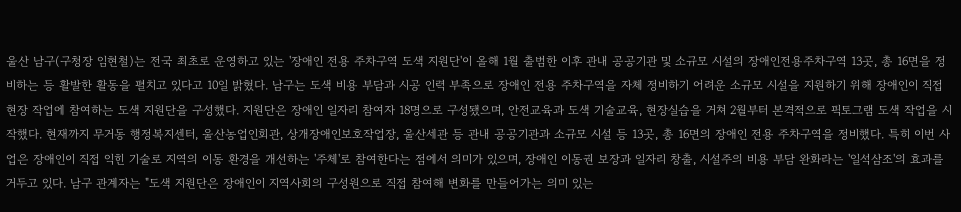울산 남구(구청장 임현철)는 전국 최초로 운영하고 있는 '장애인 전용 주차구역 도색 지원단'이 올해 1월 출범한 이후 관내 공공기관 및 소규모 시설의 장애인전용주차구역 13곳, 총 16면을 정비하는 등 활발한 활동을 펼치고 있다고 10일 밝혔다. 남구는 도색 비용 부담과 시공 인력 부족으로 장애인 전용 주차구역을 자체 정비하기 어려운 소규모 시설을 지원하기 위해 장애인이 직접 현장 작업에 참여하는 도색 지원단을 구성했다. 지원단은 장애인 일자리 참여자 18명으로 구성됐으며, 안전교육과 도색 기술교육, 현장실습을 거쳐 2월부터 본격적으로 픽토그램 도색 작업을 시작했다. 현재까지 무거동 행정복지센터, 울산농업인회관, 상개장애인보호작업장, 울산세관 등 관내 공공기관과 소규모 시설 등 13곳, 총 16면의 장애인 전용 주차구역을 정비했다. 특히 이번 사업은 장애인이 직접 익힌 기술로 지역의 이동 환경을 개선하는 '주체'로 참여한다는 점에서 의미가 있으며, 장애인 이동권 보장과 일자리 창출, 시설주의 비용 부담 완화라는 '일석삼조'의 효과를 거두고 있다. 남구 관계자는 "도색 지원단은 장애인이 지역사회의 구성원으로 직접 참여해 변화를 만들어가는 의미 있는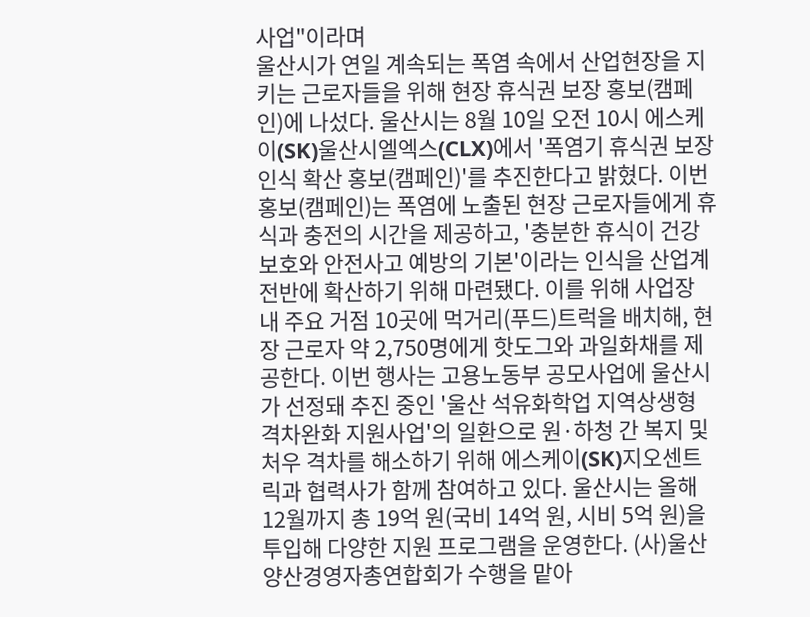사업"이라며
울산시가 연일 계속되는 폭염 속에서 산업현장을 지키는 근로자들을 위해 현장 휴식권 보장 홍보(캠페인)에 나섰다. 울산시는 8월 10일 오전 10시 에스케이(SK)울산시엘엑스(CLX)에서 '폭염기 휴식권 보장 인식 확산 홍보(캠페인)'를 추진한다고 밝혔다. 이번 홍보(캠페인)는 폭염에 노출된 현장 근로자들에게 휴식과 충전의 시간을 제공하고, '충분한 휴식이 건강 보호와 안전사고 예방의 기본'이라는 인식을 산업계 전반에 확산하기 위해 마련됐다. 이를 위해 사업장 내 주요 거점 10곳에 먹거리(푸드)트럭을 배치해, 현장 근로자 약 2,750명에게 핫도그와 과일화채를 제공한다. 이번 행사는 고용노동부 공모사업에 울산시가 선정돼 추진 중인 '울산 석유화학업 지역상생형 격차완화 지원사업'의 일환으로 원·하청 간 복지 및 처우 격차를 해소하기 위해 에스케이(SK)지오센트릭과 협력사가 함께 참여하고 있다. 울산시는 올해 12월까지 총 19억 원(국비 14억 원, 시비 5억 원)을 투입해 다양한 지원 프로그램을 운영한다. (사)울산양산경영자총연합회가 수행을 맡아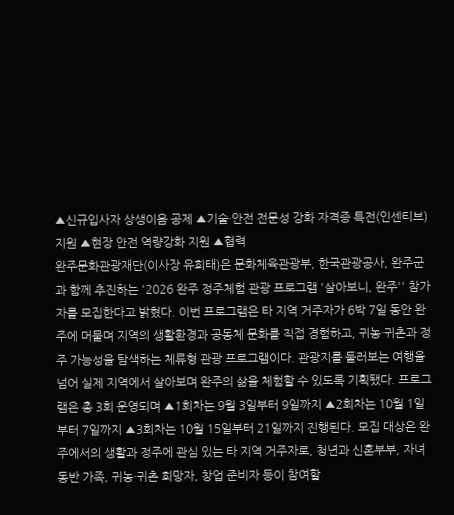▲신규입사자 상생이음 공제 ▲기술·안전 전문성 강화 자격증 특전(인센티브) 지원 ▲현장 안전 역량강화 지원 ▲협력
완주문화관광재단(이사장 유희태)은 문화체육관광부, 한국관광공사, 완주군과 함께 추진하는 '2026 완주 정주체험 관광 프로그램 '살아보니, 완주'' 참가자를 모집한다고 밝혔다. 이번 프로그램은 타 지역 거주자가 6박 7일 동안 완주에 머물며 지역의 생활환경과 공동체 문화를 직접 경험하고, 귀농·귀촌과 정주 가능성을 탐색하는 체류형 관광 프로그램이다. 관광지를 둘러보는 여행을 넘어 실제 지역에서 살아보며 완주의 삶을 체험할 수 있도록 기획됐다. 프로그램은 총 3회 운영되며 ▲1회차는 9월 3일부터 9일까지 ▲2회차는 10월 1일부터 7일까지 ▲3회차는 10월 15일부터 21일까지 진행된다. 모집 대상은 완주에서의 생활과 정주에 관심 있는 타 지역 거주자로, 청년과 신혼부부, 자녀 동반 가족, 귀농·귀촌 희망자, 창업 준비자 등이 참여할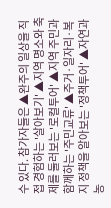수 있다. 참가자들은 ▲완주의 일상을 직접 경험하는 '살아보기' ▲지역 명소와 축제를 둘러보는 '로컬투어' ▲지역 주민과 함께하는 '주민교류' ▲주거·일자리·복지 정책을 알아보는 '정책투어' ▲자연과 농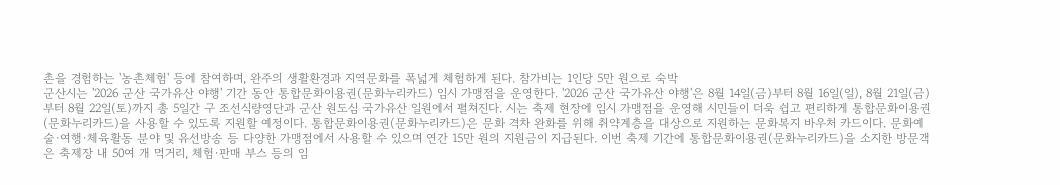촌을 경험하는 '농촌체험' 등에 참여하며, 완주의 생활환경과 지역문화를 폭넓게 체험하게 된다. 참가비는 1인당 5만 원으로 숙박
군산시는 '2026 군산 국가유산 야행' 기간 동안 통합문화이용권(문화누리카드) 임시 가맹점을 운영한다. '2026 군산 국가유산 야행'은 8월 14일(금)부터 8월 16일(일), 8월 21일(금)부터 8월 22일(토)까지 총 5일간 구 조선식량영단과 군산 원도심 국가유산 일원에서 펼쳐진다. 시는 축제 현장에 임시 가맹점을 운영해 시민들이 더욱 쉽고 편리하게 통합문화이용권(문화누리카드)을 사용할 수 있도록 지원할 예정이다. 통합문화이용권(문화누리카드)은 문화 격차 완화를 위해 취약계층을 대상으로 지원하는 문화복지 바우처 카드이다. 문화예술·여행·체육활동 분야 및 유선방송 등 다양한 가맹점에서 사용할 수 있으며 연간 15만 원의 지원금이 지급된다. 이번 축제 기간에 통합문화이용권(문화누리카드)을 소지한 방문객은 축제장 내 50여 개 먹거리, 체험·판매 부스 등의 임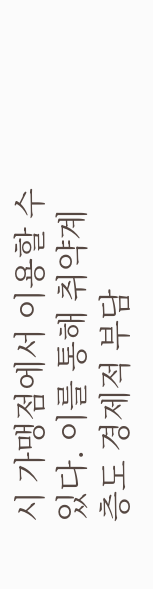시 가맹점에서 이용할 수 있다. 이를 통해 취약계층도 경제적 부담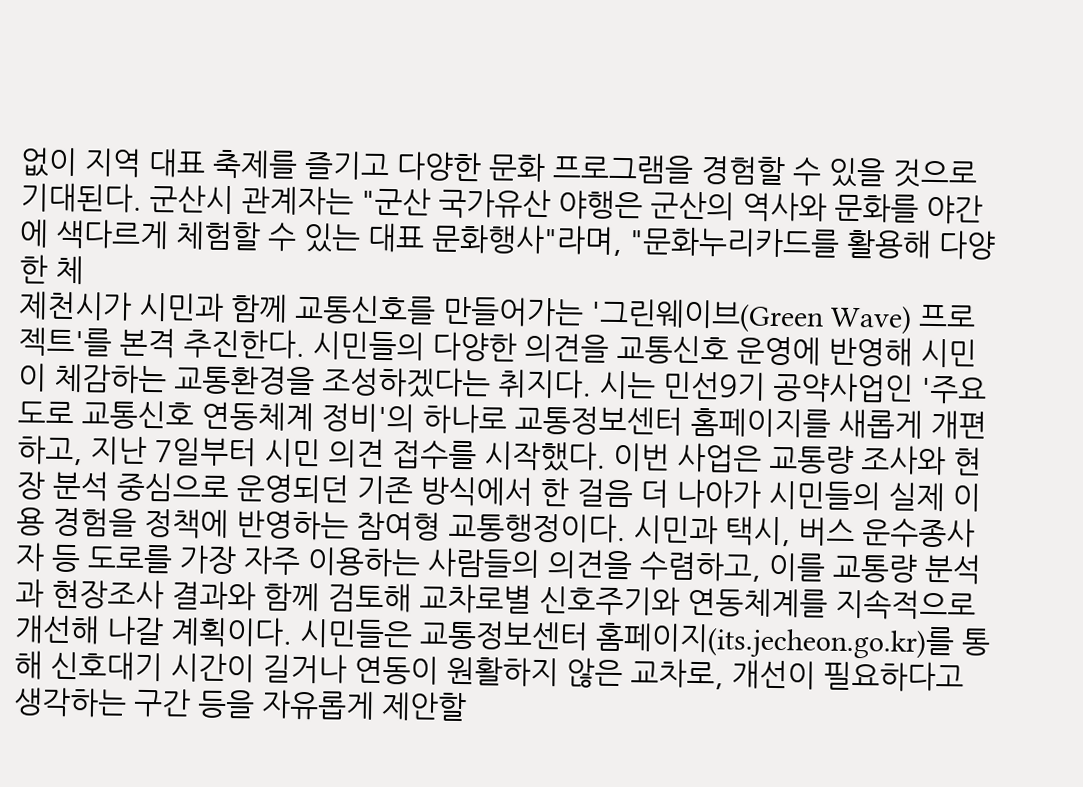없이 지역 대표 축제를 즐기고 다양한 문화 프로그램을 경험할 수 있을 것으로 기대된다. 군산시 관계자는 "군산 국가유산 야행은 군산의 역사와 문화를 야간에 색다르게 체험할 수 있는 대표 문화행사"라며, "문화누리카드를 활용해 다양한 체
제천시가 시민과 함께 교통신호를 만들어가는 '그린웨이브(Green Wave) 프로젝트'를 본격 추진한다. 시민들의 다양한 의견을 교통신호 운영에 반영해 시민이 체감하는 교통환경을 조성하겠다는 취지다. 시는 민선9기 공약사업인 '주요도로 교통신호 연동체계 정비'의 하나로 교통정보센터 홈페이지를 새롭게 개편하고, 지난 7일부터 시민 의견 접수를 시작했다. 이번 사업은 교통량 조사와 현장 분석 중심으로 운영되던 기존 방식에서 한 걸음 더 나아가 시민들의 실제 이용 경험을 정책에 반영하는 참여형 교통행정이다. 시민과 택시, 버스 운수종사자 등 도로를 가장 자주 이용하는 사람들의 의견을 수렴하고, 이를 교통량 분석과 현장조사 결과와 함께 검토해 교차로별 신호주기와 연동체계를 지속적으로 개선해 나갈 계획이다. 시민들은 교통정보센터 홈페이지(its.jecheon.go.kr)를 통해 신호대기 시간이 길거나 연동이 원활하지 않은 교차로, 개선이 필요하다고 생각하는 구간 등을 자유롭게 제안할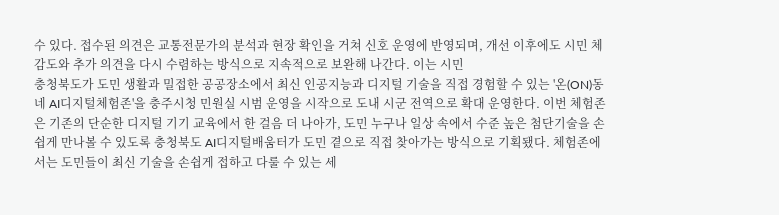수 있다. 접수된 의견은 교통전문가의 분석과 현장 확인을 거쳐 신호 운영에 반영되며, 개선 이후에도 시민 체감도와 추가 의견을 다시 수렴하는 방식으로 지속적으로 보완해 나간다. 이는 시민
충청북도가 도민 생활과 밀접한 공공장소에서 최신 인공지능과 디지털 기술을 직접 경험할 수 있는 '온(ON)동네 AI디지털체험존'을 충주시청 민원실 시범 운영을 시작으로 도내 시군 전역으로 확대 운영한다. 이번 체험존은 기존의 단순한 디지털 기기 교육에서 한 걸음 더 나아가, 도민 누구나 일상 속에서 수준 높은 첨단기술을 손쉽게 만나볼 수 있도록 충청북도 AI디지털배움터가 도민 곁으로 직접 찾아가는 방식으로 기획됐다. 체험존에서는 도민들이 최신 기술을 손쉽게 접하고 다룰 수 있는 세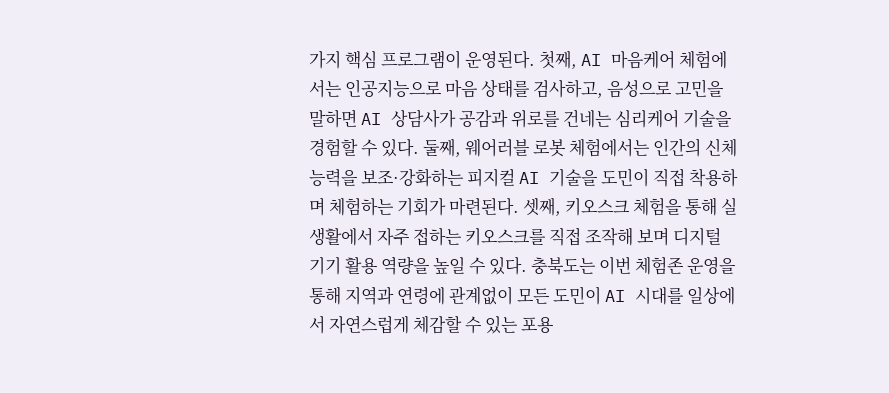가지 핵심 프로그램이 운영된다. 첫째, AI 마음케어 체험에서는 인공지능으로 마음 상태를 검사하고, 음성으로 고민을 말하면 AI 상담사가 공감과 위로를 건네는 심리케어 기술을 경험할 수 있다. 둘째, 웨어러블 로봇 체험에서는 인간의 신체 능력을 보조·강화하는 피지컬 AI 기술을 도민이 직접 착용하며 체험하는 기회가 마련된다. 셋째, 키오스크 체험을 통해 실생활에서 자주 접하는 키오스크를 직접 조작해 보며 디지털 기기 활용 역량을 높일 수 있다. 충북도는 이번 체험존 운영을 통해 지역과 연령에 관계없이 모든 도민이 AI 시대를 일상에서 자연스럽게 체감할 수 있는 포용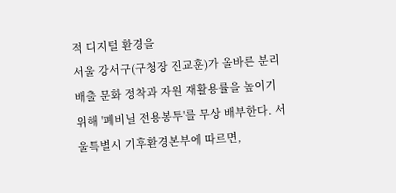적 디지털 환경을
서울 강서구(구청장 진교훈)가 올바른 분리배출 문화 정착과 자원 재활용률을 높이기 위해 '폐비닐 전용봉투'를 무상 배부한다. 서울특별시 기후환경본부에 따르면,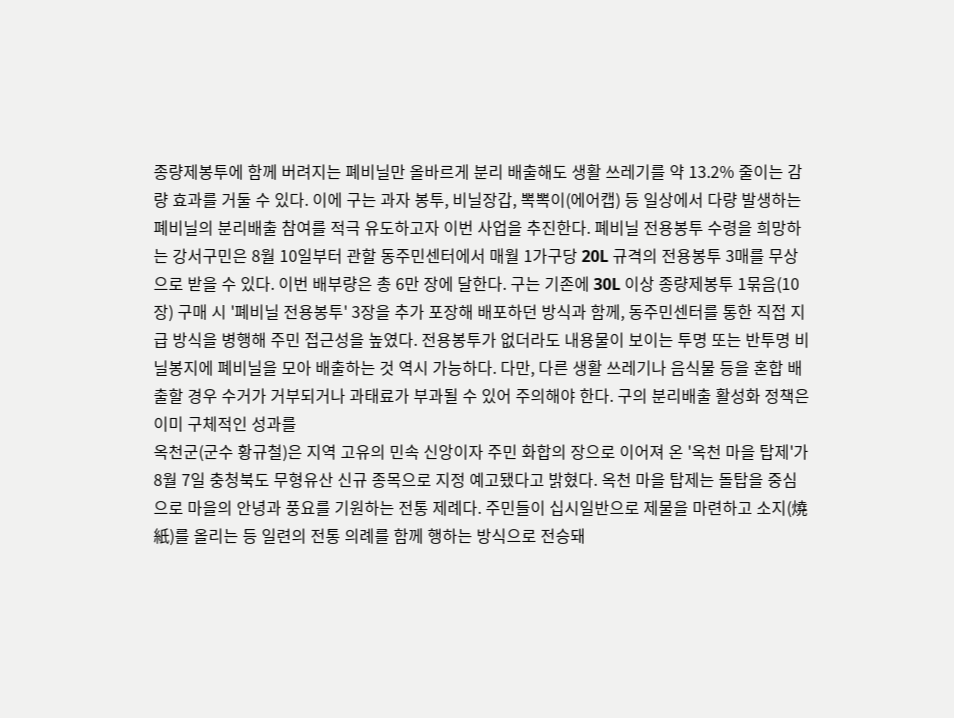종량제봉투에 함께 버려지는 폐비닐만 올바르게 분리 배출해도 생활 쓰레기를 약 13.2% 줄이는 감량 효과를 거둘 수 있다. 이에 구는 과자 봉투, 비닐장갑, 뽁뽁이(에어캡) 등 일상에서 다량 발생하는 폐비닐의 분리배출 참여를 적극 유도하고자 이번 사업을 추진한다. 폐비닐 전용봉투 수령을 희망하는 강서구민은 8월 10일부터 관할 동주민센터에서 매월 1가구당 20L 규격의 전용봉투 3매를 무상으로 받을 수 있다. 이번 배부량은 총 6만 장에 달한다. 구는 기존에 30L 이상 종량제봉투 1묶음(10장) 구매 시 '폐비닐 전용봉투' 3장을 추가 포장해 배포하던 방식과 함께, 동주민센터를 통한 직접 지급 방식을 병행해 주민 접근성을 높였다. 전용봉투가 없더라도 내용물이 보이는 투명 또는 반투명 비닐봉지에 폐비닐을 모아 배출하는 것 역시 가능하다. 다만, 다른 생활 쓰레기나 음식물 등을 혼합 배출할 경우 수거가 거부되거나 과태료가 부과될 수 있어 주의해야 한다. 구의 분리배출 활성화 정책은 이미 구체적인 성과를
옥천군(군수 황규철)은 지역 고유의 민속 신앙이자 주민 화합의 장으로 이어져 온 '옥천 마을 탑제'가 8월 7일 충청북도 무형유산 신규 종목으로 지정 예고됐다고 밝혔다. 옥천 마을 탑제는 돌탑을 중심으로 마을의 안녕과 풍요를 기원하는 전통 제례다. 주민들이 십시일반으로 제물을 마련하고 소지(燒紙)를 올리는 등 일련의 전통 의례를 함께 행하는 방식으로 전승돼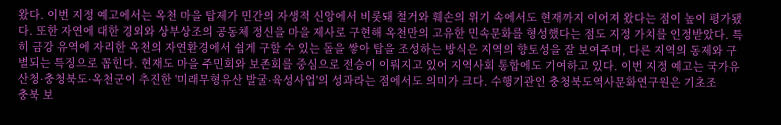왔다. 이번 지정 예고에서는 옥천 마을 탑제가 민간의 자생적 신앙에서 비롯돼 철거와 훼손의 위기 속에서도 현재까지 이어져 왔다는 점이 높이 평가됐다. 또한 자연에 대한 경외와 상부상조의 공동체 정신을 마을 제사로 구현해 옥천만의 고유한 민속문화를 형성했다는 점도 지정 가치를 인정받았다. 특히 금강 유역에 자리한 옥천의 자연환경에서 쉽게 구할 수 있는 돌을 쌓아 탑을 조성하는 방식은 지역의 향토성을 잘 보여주며, 다른 지역의 동제와 구별되는 특징으로 꼽힌다. 현재도 마을 주민회와 보존회를 중심으로 전승이 이뤄지고 있어 지역사회 통합에도 기여하고 있다. 이번 지정 예고는 국가유산청·충청북도·옥천군이 추진한 '미래무형유산 발굴·육성사업'의 성과라는 점에서도 의미가 크다. 수행기관인 충청북도역사문화연구원은 기초조
충북 보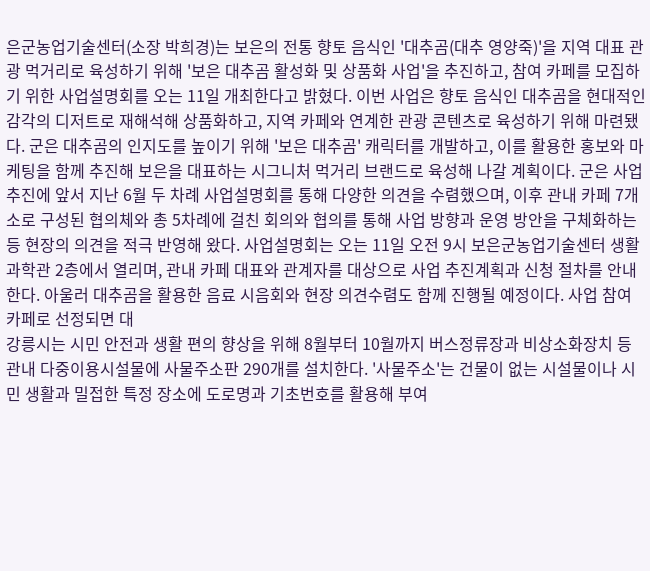은군농업기술센터(소장 박희경)는 보은의 전통 향토 음식인 '대추곰(대추 영양죽)'을 지역 대표 관광 먹거리로 육성하기 위해 '보은 대추곰 활성화 및 상품화 사업'을 추진하고, 참여 카페를 모집하기 위한 사업설명회를 오는 11일 개최한다고 밝혔다. 이번 사업은 향토 음식인 대추곰을 현대적인 감각의 디저트로 재해석해 상품화하고, 지역 카페와 연계한 관광 콘텐츠로 육성하기 위해 마련됐다. 군은 대추곰의 인지도를 높이기 위해 '보은 대추곰' 캐릭터를 개발하고, 이를 활용한 홍보와 마케팅을 함께 추진해 보은을 대표하는 시그니처 먹거리 브랜드로 육성해 나갈 계획이다. 군은 사업 추진에 앞서 지난 6월 두 차례 사업설명회를 통해 다양한 의견을 수렴했으며, 이후 관내 카페 7개소로 구성된 협의체와 총 5차례에 걸친 회의와 협의를 통해 사업 방향과 운영 방안을 구체화하는 등 현장의 의견을 적극 반영해 왔다. 사업설명회는 오는 11일 오전 9시 보은군농업기술센터 생활과학관 2층에서 열리며, 관내 카페 대표와 관계자를 대상으로 사업 추진계획과 신청 절차를 안내한다. 아울러 대추곰을 활용한 음료 시음회와 현장 의견수렴도 함께 진행될 예정이다. 사업 참여 카페로 선정되면 대
강릉시는 시민 안전과 생활 편의 향상을 위해 8월부터 10월까지 버스정류장과 비상소화장치 등 관내 다중이용시설물에 사물주소판 290개를 설치한다. '사물주소'는 건물이 없는 시설물이나 시민 생활과 밀접한 특정 장소에 도로명과 기초번호를 활용해 부여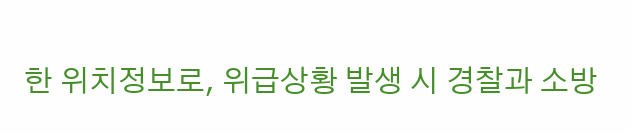한 위치정보로, 위급상황 발생 시 경찰과 소방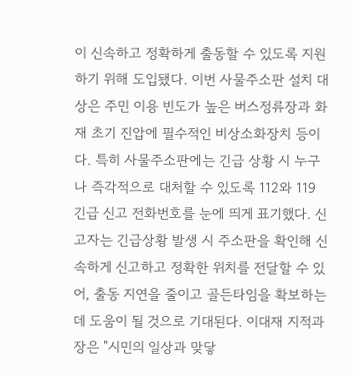이 신속하고 정확하게 출동할 수 있도록 지원하기 위해 도입됐다. 이번 사물주소판 설치 대상은 주민 이용 빈도가 높은 버스정류장과 화재 초기 진압에 필수적인 비상소화장치 등이다. 특히 사물주소판에는 긴급 상황 시 누구나 즉각적으로 대처할 수 있도록 112와 119 긴급 신고 전화번호를 눈에 띄게 표기했다. 신고자는 긴급상황 발생 시 주소판을 확인해 신속하게 신고하고 정확한 위치를 전달할 수 있어, 출동 지연을 줄이고 골든타임을 확보하는 데 도움이 될 것으로 기대된다. 이대재 지적과장은 "시민의 일상과 맞닿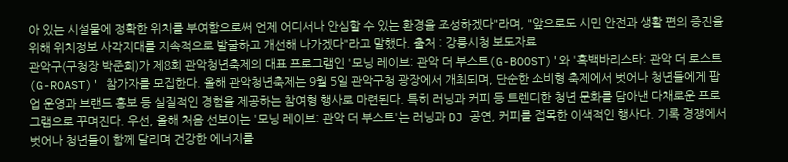아 있는 시설물에 정확한 위치를 부여함으로써 언제 어디서나 안심할 수 있는 환경을 조성하겠다"라며, "앞으로도 시민 안전과 생활 편의 증진을 위해 위치정보 사각지대를 지속적으로 발굴하고 개선해 나가겠다"라고 말했다. 출처 : 강릉시청 보도자료
관악구(구청장 박준희)가 제8회 관악청년축제의 대표 프로그램인 '모닝 레이브: 관악 더 부스트(G-BOOST)'와 '흑백바리스타: 관악 더 로스트(G-ROAST)' 참가자를 모집한다. 올해 관악청년축제는 9월 5일 관악구청 광장에서 개최되며, 단순한 소비형 축제에서 벗어나 청년들에게 팝업 운영과 브랜드 홍보 등 실질적인 경험을 제공하는 참여형 행사로 마련된다. 특히 러닝과 커피 등 트렌디한 청년 문화를 담아낸 다채로운 프로그램으로 꾸며진다. 우선, 올해 처음 선보이는 '모닝 레이브: 관악 더 부스트'는 러닝과 DJ 공연, 커피를 접목한 이색적인 행사다. 기록 경쟁에서 벗어나 청년들이 함께 달리며 건강한 에너지를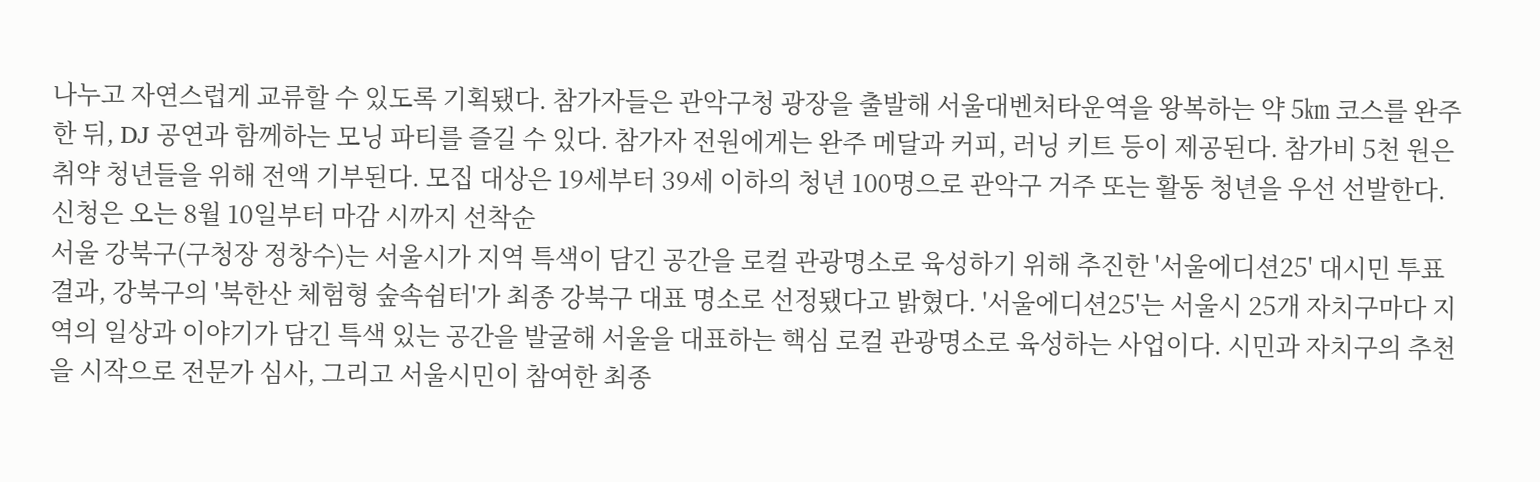나누고 자연스럽게 교류할 수 있도록 기획됐다. 참가자들은 관악구청 광장을 출발해 서울대벤처타운역을 왕복하는 약 5㎞ 코스를 완주한 뒤, DJ 공연과 함께하는 모닝 파티를 즐길 수 있다. 참가자 전원에게는 완주 메달과 커피, 러닝 키트 등이 제공된다. 참가비 5천 원은 취약 청년들을 위해 전액 기부된다. 모집 대상은 19세부터 39세 이하의 청년 100명으로 관악구 거주 또는 활동 청년을 우선 선발한다. 신청은 오는 8월 10일부터 마감 시까지 선착순
서울 강북구(구청장 정창수)는 서울시가 지역 특색이 담긴 공간을 로컬 관광명소로 육성하기 위해 추진한 '서울에디션25' 대시민 투표 결과, 강북구의 '북한산 체험형 숲속쉼터'가 최종 강북구 대표 명소로 선정됐다고 밝혔다. '서울에디션25'는 서울시 25개 자치구마다 지역의 일상과 이야기가 담긴 특색 있는 공간을 발굴해 서울을 대표하는 핵심 로컬 관광명소로 육성하는 사업이다. 시민과 자치구의 추천을 시작으로 전문가 심사, 그리고 서울시민이 참여한 최종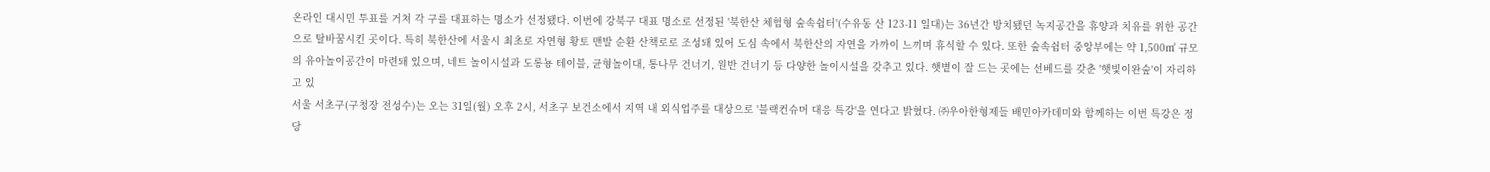온라인 대시민 투표를 거쳐 각 구를 대표하는 명소가 선정됐다. 이번에 강북구 대표 명소로 선정된 '북한산 체험형 숲속쉼터'(수유동 산 123-11 일대)는 36년간 방치됐던 녹지공간을 휴양과 치유를 위한 공간으로 탈바꿈시킨 곳이다. 특히 북한산에 서울시 최초로 자연형 황토 맨발 순환 산책로로 조성돼 있어 도심 속에서 북한산의 자연을 가까이 느끼며 휴식할 수 있다. 또한 숲속쉼터 중앙부에는 약 1,500㎡ 규모의 유아놀이공간이 마련돼 있으며, 네트 놀이시설과 도롱뇽 테이블, 균형놀이대, 통나무 건너기, 원반 건너기 등 다양한 놀이시설을 갖추고 있다. 햇볕이 잘 드는 곳에는 선베드를 갖춘 '햇빛이완숲'이 자리하고 있
서울 서초구(구청장 전성수)는 오는 31일(월) 오후 2시, 서초구 보건소에서 지역 내 외식업주를 대상으로 '블랙컨슈머 대응 특강'을 연다고 밝혔다. ㈜우아한형제들 배민아카데미와 함께하는 이번 특강은 정당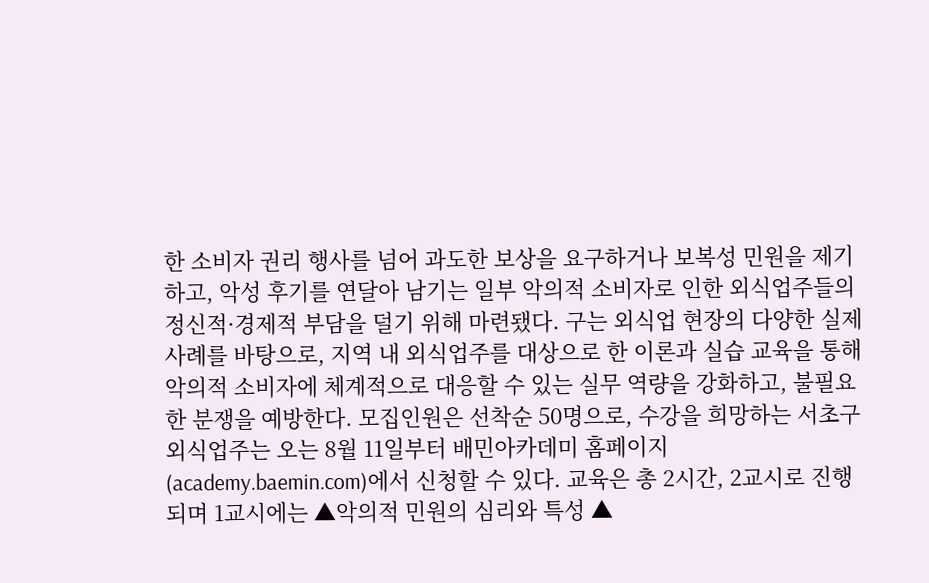한 소비자 권리 행사를 넘어 과도한 보상을 요구하거나 보복성 민원을 제기하고, 악성 후기를 연달아 남기는 일부 악의적 소비자로 인한 외식업주들의 정신적·경제적 부담을 덜기 위해 마련됐다. 구는 외식업 현장의 다양한 실제 사례를 바탕으로, 지역 내 외식업주를 대상으로 한 이론과 실습 교육을 통해 악의적 소비자에 체계적으로 대응할 수 있는 실무 역량을 강화하고, 불필요한 분쟁을 예방한다. 모집인원은 선착순 50명으로, 수강을 희망하는 서초구 외식업주는 오는 8월 11일부터 배민아카데미 홈페이지(academy.baemin.com)에서 신청할 수 있다. 교육은 총 2시간, 2교시로 진행되며 1교시에는 ▲악의적 민원의 심리와 특성 ▲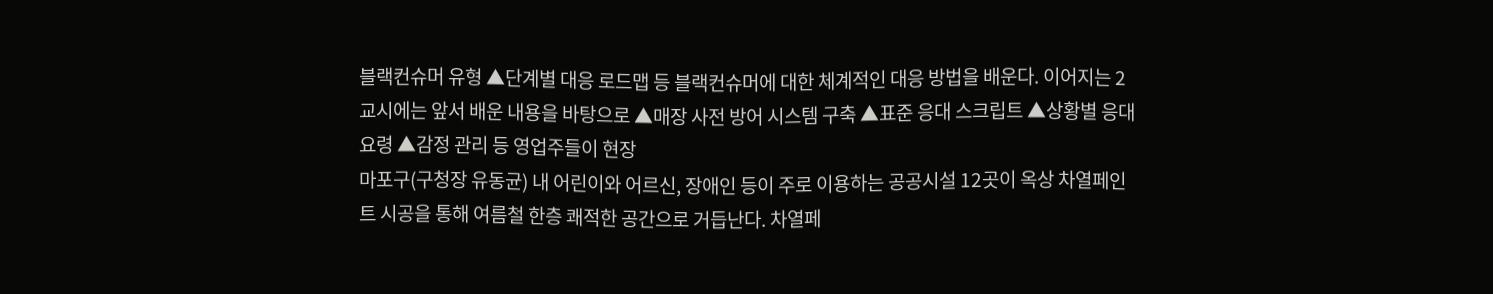블랙컨슈머 유형 ▲단계별 대응 로드맵 등 블랙컨슈머에 대한 체계적인 대응 방법을 배운다. 이어지는 2교시에는 앞서 배운 내용을 바탕으로 ▲매장 사전 방어 시스템 구축 ▲표준 응대 스크립트 ▲상황별 응대 요령 ▲감정 관리 등 영업주들이 현장
마포구(구청장 유동균) 내 어린이와 어르신, 장애인 등이 주로 이용하는 공공시설 12곳이 옥상 차열페인트 시공을 통해 여름철 한층 쾌적한 공간으로 거듭난다. 차열페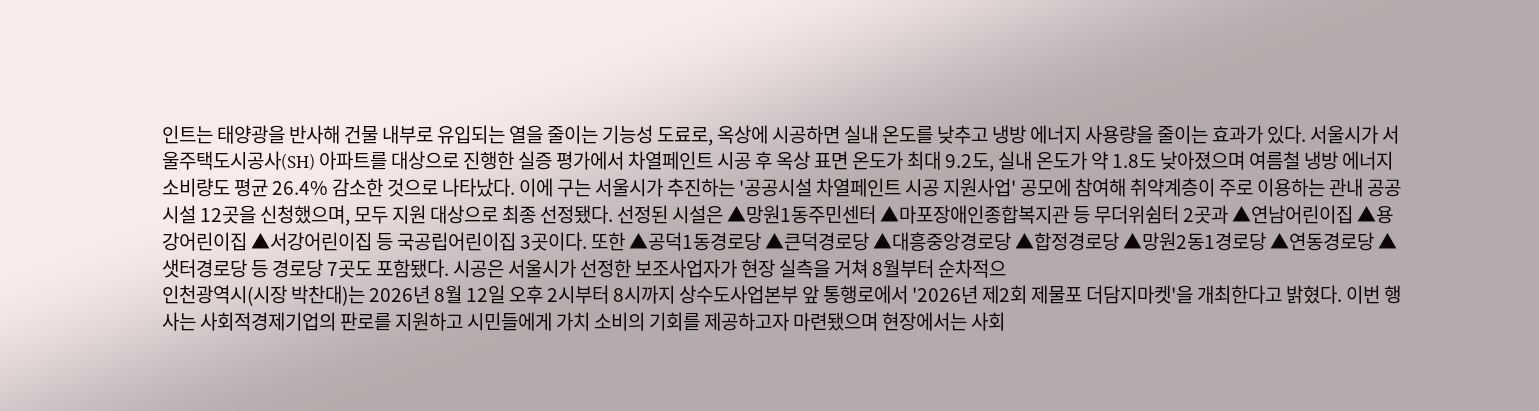인트는 태양광을 반사해 건물 내부로 유입되는 열을 줄이는 기능성 도료로, 옥상에 시공하면 실내 온도를 낮추고 냉방 에너지 사용량을 줄이는 효과가 있다. 서울시가 서울주택도시공사(SH) 아파트를 대상으로 진행한 실증 평가에서 차열페인트 시공 후 옥상 표면 온도가 최대 9.2도, 실내 온도가 약 1.8도 낮아졌으며 여름철 냉방 에너지 소비량도 평균 26.4% 감소한 것으로 나타났다. 이에 구는 서울시가 추진하는 '공공시설 차열페인트 시공 지원사업' 공모에 참여해 취약계층이 주로 이용하는 관내 공공시설 12곳을 신청했으며, 모두 지원 대상으로 최종 선정됐다. 선정된 시설은 ▲망원1동주민센터 ▲마포장애인종합복지관 등 무더위쉼터 2곳과 ▲연남어린이집 ▲용강어린이집 ▲서강어린이집 등 국공립어린이집 3곳이다. 또한 ▲공덕1동경로당 ▲큰덕경로당 ▲대흥중앙경로당 ▲합정경로당 ▲망원2동1경로당 ▲연동경로당 ▲샛터경로당 등 경로당 7곳도 포함됐다. 시공은 서울시가 선정한 보조사업자가 현장 실측을 거쳐 8월부터 순차적으
인천광역시(시장 박찬대)는 2026년 8월 12일 오후 2시부터 8시까지 상수도사업본부 앞 통행로에서 '2026년 제2회 제물포 더담지마켓'을 개최한다고 밝혔다. 이번 행사는 사회적경제기업의 판로를 지원하고 시민들에게 가치 소비의 기회를 제공하고자 마련됐으며 현장에서는 사회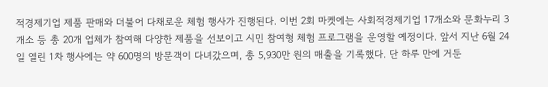적경제기업 제품 판매와 더불어 다채로운 체험 행사가 진행된다. 이번 2회 마켓에는 사회적경제기업 17개소와 문화누리 3개소 등 총 20개 업체가 참여해 다양한 제품을 선보이고 시민 참여형 체험 프로그램을 운영할 예정이다. 앞서 지난 6월 24일 열린 1차 행사에는 약 600명의 방문객이 다녀갔으며, 총 5,930만 원의 매출을 기록했다. 단 하루 만에 거둔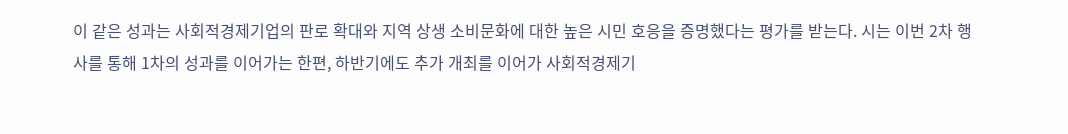이 같은 성과는 사회적경제기업의 판로 확대와 지역 상생 소비문화에 대한 높은 시민 호응을 증명했다는 평가를 받는다. 시는 이번 2차 행사를 통해 1차의 성과를 이어가는 한편, 하반기에도 추가 개최를 이어가 사회적경제기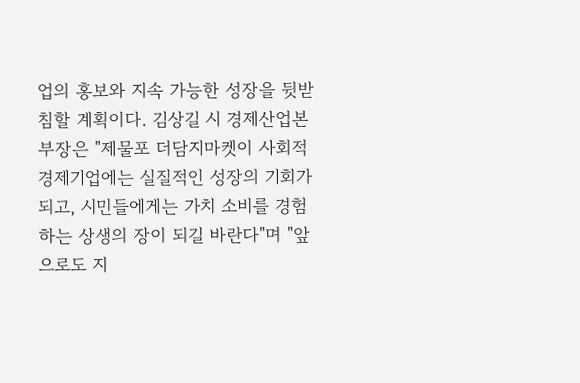업의 홍보와 지속 가능한 성장을 뒷받침할 계획이다. 김상길 시 경제산업본부장은 "제물포 더담지마켓이 사회적경제기업에는 실질적인 성장의 기회가 되고, 시민들에게는 가치 소비를 경험하는 상생의 장이 되길 바란다"며 "앞으로도 지